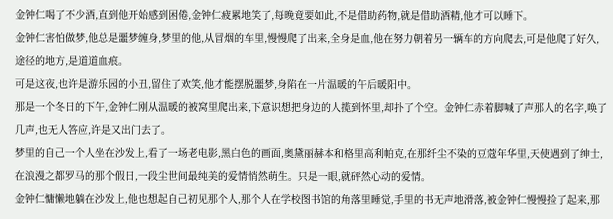金钟仁喝了不少酒,直到他开始感到困倦,金钟仁疲累地笑了,每晚竟要如此,不是借助药物,就是借助酒精,他才可以睡下。
金钟仁害怕做梦,他总是噩梦缠身,梦里的他,从冒烟的车里,慢慢爬了出来,全身是血,他在努力朝着另一辆车的方向爬去,可是他爬了好久,途径的地方,是道道血痕。
可是这夜,也许是游乐园的小丑,留住了欢笑,他才能摆脱噩梦,身陷在一片温暖的午后暖阳中。
那是一个冬日的下午,金钟仁刚从温暖的被窝里爬出来,下意识想把身边的人揽到怀里,却扑了个空。金钟仁赤着脚喊了声那人的名字,唤了几声,也无人答应,许是又出门去了。
梦里的自己一个人坐在沙发上,看了一场老电影,黑白色的画面,奥黛丽赫本和格里高利帕克,在那纤尘不染的豆蔻年华里,天使遇到了绅士,在浪漫之都罗马的那个假日,一段尘世间最纯美的爱情悄然萌生。只是一眼,就砰然心动的爱情。
金钟仁慵懒地躺在沙发上,他也想起自己初见那个人,那个人在学校图书馆的角落里睡觉,手里的书无声地滑落,被金钟仁慢慢捡了起来,那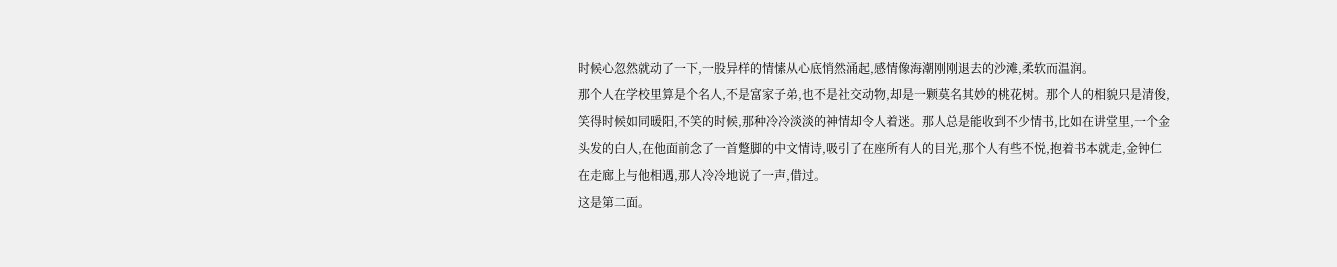时候心忽然就动了一下,一股异样的情愫从心底悄然涌起,感情像海潮刚刚退去的沙滩,柔软而温润。
那个人在学校里算是个名人,不是富家子弟,也不是社交动物,却是一颗莫名其妙的桃花树。那个人的相貌只是清俊,笑得时候如同暖阳,不笑的时候,那种冷冷淡淡的神情却令人着迷。那人总是能收到不少情书,比如在讲堂里,一个金头发的白人,在他面前念了一首蹩脚的中文情诗,吸引了在座所有人的目光,那个人有些不悦,抱着书本就走,金钟仁在走廊上与他相遇,那人冷冷地说了一声,借过。
这是第二面。